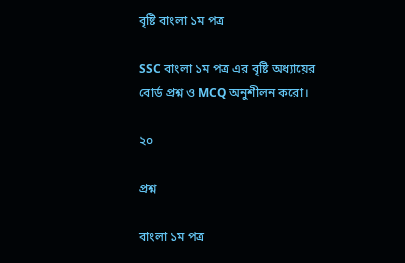বৃষ্টি বাংলা ১ম পত্র

SSC বাংলা ১ম পত্র এর বৃষ্টি অধ্যায়ের বোর্ড প্রশ্ন ও MCQ অনুশীলন করো।

২০

প্রশ্ন

বাংলা ১ম পত্র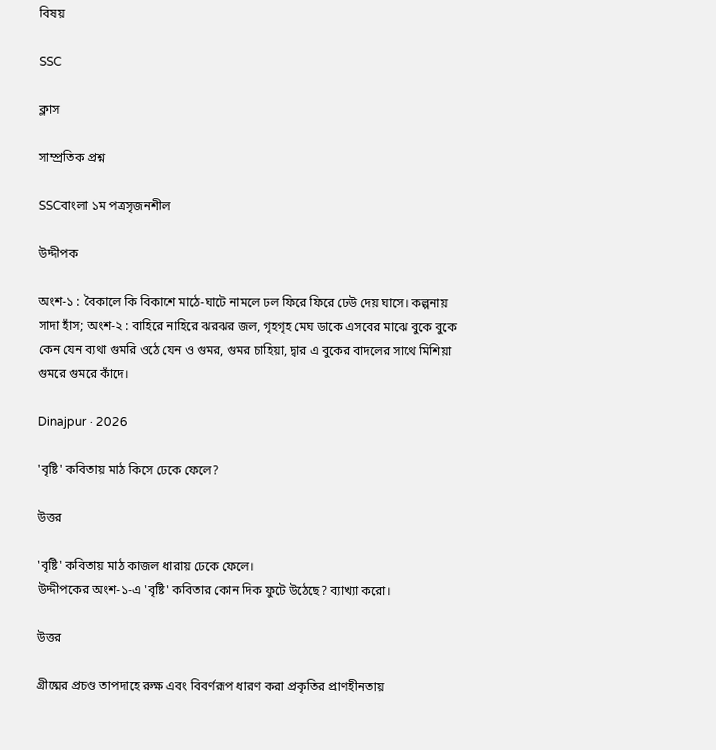বিষয়

SSC

ক্লাস

সাম্প্রতিক প্রশ্ন

SSCবাংলা ১ম পত্রসৃজনশীল

উদ্দীপক

অংশ-১ : বৈকালে কি বিকাশে মাঠে-ঘাটে নামলে ঢল ফিরে ফিরে ঢেউ দেয় ঘাসে। কল্পনায় সাদা হাঁস; অংশ-২ : বাহিরে নাহিরে ঝরঝর জল, গৃহগৃহ মেঘ ডাকে এসবের মাঝে বুকে বুকে কেন যেন ব্যথা গুমরি ওঠে যেন ও গুমর, গুমর চাহিয়া, দ্বার এ বুকের বাদলের সাথে মিশিয়া গুমরে গুমরে কাঁদে।

Dinajpur · 2026

'বৃষ্টি' কবিতায় মাঠ কিসে ঢেকে ফেলে?

উত্তর

'বৃষ্টি' কবিতায় মাঠ কাজল ধারায় ঢেকে ফেলে।
উদ্দীপকের অংশ-১-এ 'বৃষ্টি' কবিতার কোন দিক ফুটে উঠেছে? ব্যাখ্যা করো।

উত্তর

গ্রীষ্মের প্রচণ্ড তাপদাহে রুক্ষ এবং বিবর্ণরূপ ধারণ করা প্রকৃতির প্রাণহীনতায়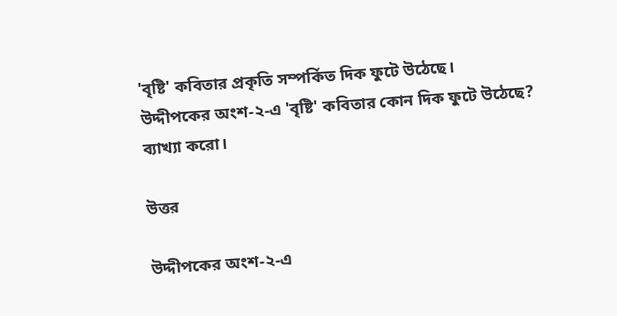'বৃষ্টি' কবিতার প্রকৃতি সম্পর্কিত দিক ফুটে উঠেছে।
উদ্দীপকের অংশ-২-এ 'বৃষ্টি' কবিতার কোন দিক ফুটে উঠেছে? ব্যাখ্যা করো।

উত্তর

উদ্দীপকের অংশ-২-এ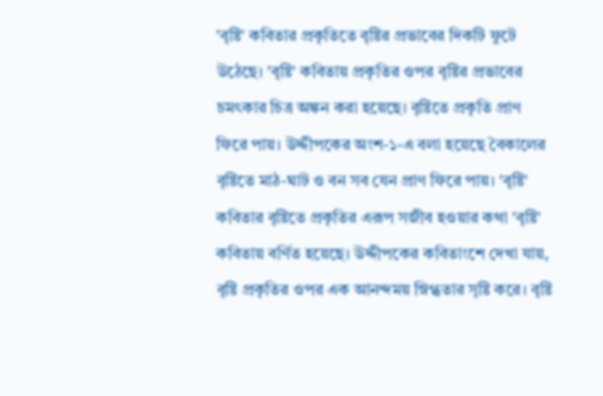'বৃষ্টি' কবিতার প্রকৃতিতে বৃষ্টির প্রভাবের দিকটি ফুটে উঠেছে। 'বৃষ্টি' কবিতায় প্রকৃতির ওপর বৃষ্টির প্রভাবের চমৎকার চিত্র অঙ্কন করা হয়েছে। বৃষ্টিতে প্রকৃতি প্রাণ ফিরে পায়। উদ্দীপকের অংশ-১-এ বলা হয়েছে বৈকালের বৃষ্টিতে মাঠ-ঘাট ও বন সব যেন প্রাণ ফিরে পায়। 'বৃষ্টি' কবিতার বৃষ্টিতে প্রকৃতির এরূপ সজীব হওয়ার কথা 'বৃষ্টি' কবিতায় বর্ণিত হয়েছে। উদ্দীপকের কবিতাংশে দেখা যায়, বৃষ্টি প্রকৃতির ওপর এক আনন্দময় স্নিগ্ধতার সৃষ্টি করে। বৃষ্টি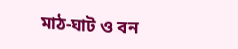মাঠ-ঘাট ও বন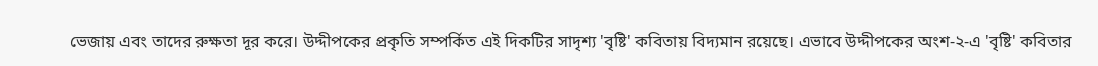ভেজায় এবং তাদের রুক্ষতা দূর করে। উদ্দীপকের প্রকৃতি সম্পর্কিত এই দিকটির সাদৃশ্য 'বৃষ্টি' কবিতায় বিদ্যমান রয়েছে। এভাবে উদ্দীপকের অংশ-২-এ 'বৃষ্টি' কবিতার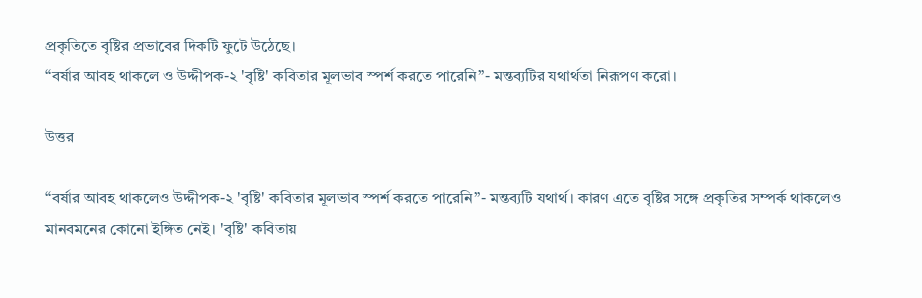প্রকৃতিতে বৃষ্টির প্রভাবের দিকটি ফুটে উঠেছে।
“বর্ষার আবহ থাকলে ও উদ্দীপক-২ 'বৃষ্টি' কবিতার মূলভাব স্পর্শ করতে পারেনি”- মন্তব্যটির যথার্থতা নিরূপণ করো।

উত্তর

“বর্ষার আবহ থাকলেও উদ্দীপক-২ 'বৃষ্টি' কবিতার মূলভাব স্পর্শ করতে পারেনি”- মন্তব্যটি যথার্থ। কারণ এতে বৃষ্টির সঙ্গে প্রকৃতির সম্পর্ক থাকলেও মানবমনের কোনো ইঙ্গিত নেই। 'বৃষ্টি' কবিতায়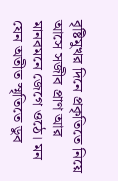বৃষ্টিমুখর দিনে প্রকৃতিতে নিয়ে আসে সজীব প্রাণ আর মানবমনে জেগে ওঠে। মন যেন অতীত স্মৃতিতে ডুব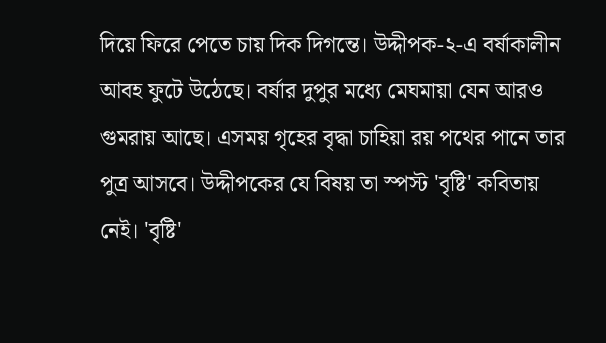দিয়ে ফিরে পেতে চায় দিক দিগন্তে। উদ্দীপক-২-এ বর্ষাকালীন আবহ ফুটে উঠেছে। বর্ষার দুপুর মধ্যে মেঘমায়া যেন আরও গুমরায় আছে। এসময় গৃহের বৃদ্ধা চাহিয়া রয় পথের পানে তার পুত্র আসবে। উদ্দীপকের যে বিষয় তা স্পস্ট 'বৃষ্টি' কবিতায় নেই। 'বৃষ্টি'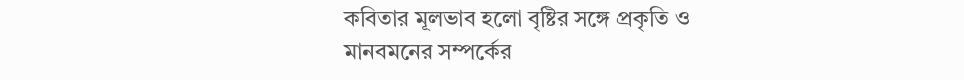কবিতার মূলভাব হলো বৃষ্টির সঙ্গে প্রকৃতি ও মানবমনের সম্পর্কের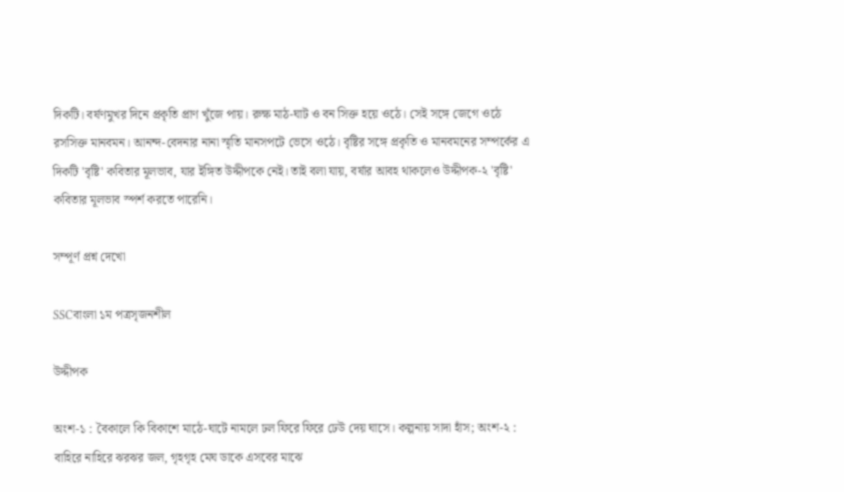দিকটি। বর্ষণমুখর দিনে প্রকৃতি প্রাণ খুঁজে পায়। রুক্ষ মাঠ-ঘাট ও বন সিক্ত হয়ে ওঠে। সেই সঙ্গে জেগে ওঠে রসসিক্ত মানবমন। আনন্দ-বেদনার নানা স্মৃতি মানসপটে ভেসে ওঠে। বৃষ্টির সঙ্গে প্রকৃতি ও মানবমনের সম্পর্কের এ দিকটি 'বৃষ্টি' কবিতার মূলভাব, যার ইঙ্গিত উদ্দীপকে নেই। তাই বলা যায়, বর্ষার আবহ থাকলেও উদ্দীপক-২ 'বৃষ্টি' কবিতার মূলভাব স্পর্শ করতে পারেনি।

সম্পূর্ণ প্রশ্ন দেখো

SSCবাংলা ১ম পত্রসৃজনশীল

উদ্দীপক

অংশ-১ : বৈকালে কি বিকাশে মাঠে-ঘাটে নামলে ঢল ফিরে ফিরে ঢেউ দেয় ঘাসে। কল্পনায় সাদা হাঁস; অংশ-২ : বাহিরে নাহিরে ঝরঝর জল, গৃহগৃহ মেঘ ডাকে এসবের মাঝে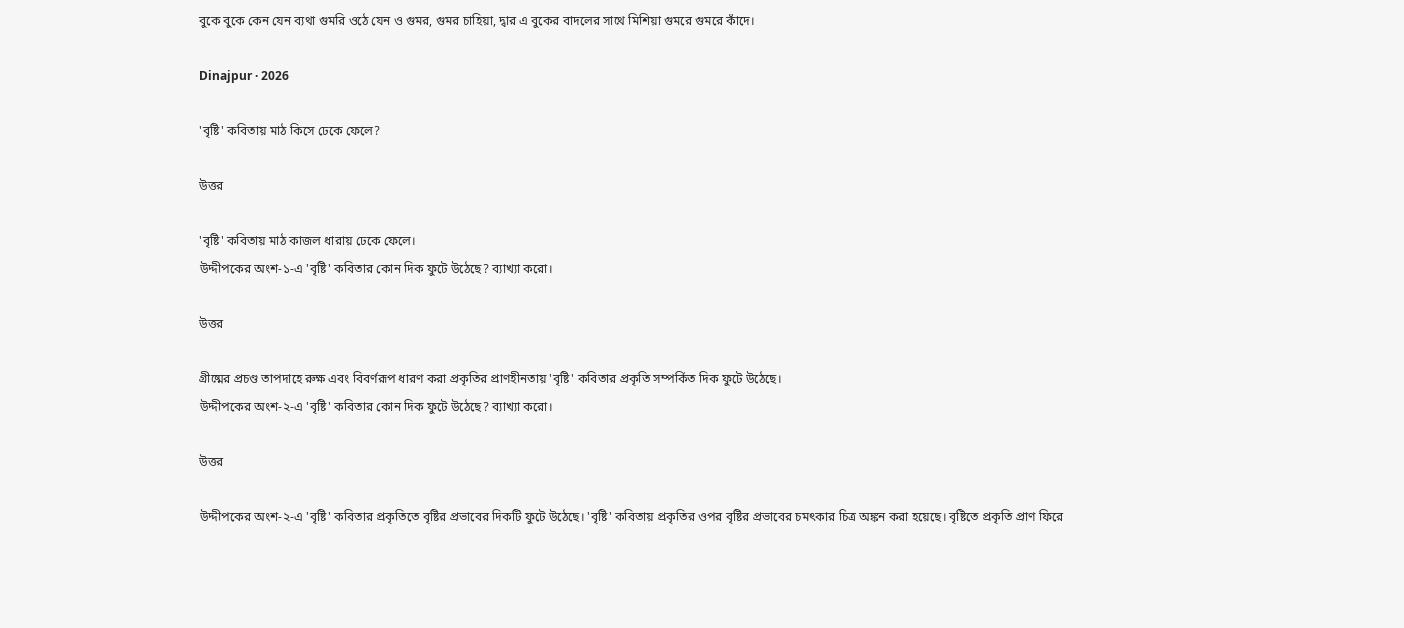বুকে বুকে কেন যেন ব্যথা গুমরি ওঠে যেন ও গুমর, গুমর চাহিয়া, দ্বার এ বুকের বাদলের সাথে মিশিয়া গুমরে গুমরে কাঁদে।

Dinajpur · 2026

'বৃষ্টি' কবিতায় মাঠ কিসে ঢেকে ফেলে?

উত্তর

'বৃষ্টি' কবিতায় মাঠ কাজল ধারায় ঢেকে ফেলে।
উদ্দীপকের অংশ-১-এ 'বৃষ্টি' কবিতার কোন দিক ফুটে উঠেছে? ব্যাখ্যা করো।

উত্তর

গ্রীষ্মের প্রচণ্ড তাপদাহে রুক্ষ এবং বিবর্ণরূপ ধারণ করা প্রকৃতির প্রাণহীনতায় 'বৃষ্টি' কবিতার প্রকৃতি সম্পর্কিত দিক ফুটে উঠেছে।
উদ্দীপকের অংশ-২-এ 'বৃষ্টি' কবিতার কোন দিক ফুটে উঠেছে? ব্যাখ্যা করো।

উত্তর

উদ্দীপকের অংশ-২-এ 'বৃষ্টি' কবিতার প্রকৃতিতে বৃষ্টির প্রভাবের দিকটি ফুটে উঠেছে। 'বৃষ্টি' কবিতায় প্রকৃতির ওপর বৃষ্টির প্রভাবের চমৎকার চিত্র অঙ্কন করা হয়েছে। বৃষ্টিতে প্রকৃতি প্রাণ ফিরে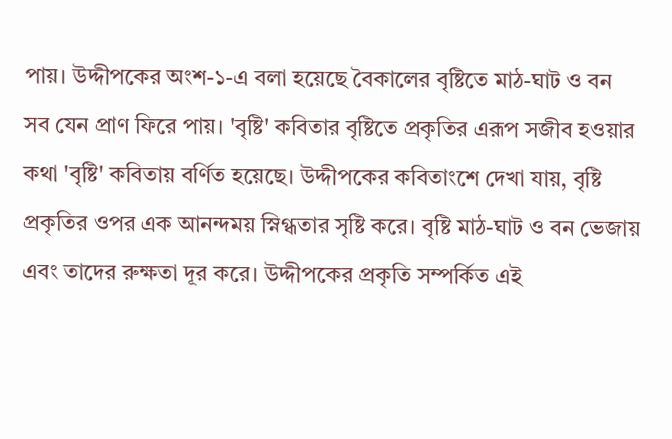পায়। উদ্দীপকের অংশ-১-এ বলা হয়েছে বৈকালের বৃষ্টিতে মাঠ-ঘাট ও বন সব যেন প্রাণ ফিরে পায়। 'বৃষ্টি' কবিতার বৃষ্টিতে প্রকৃতির এরূপ সজীব হওয়ার কথা 'বৃষ্টি' কবিতায় বর্ণিত হয়েছে। উদ্দীপকের কবিতাংশে দেখা যায়, বৃষ্টি প্রকৃতির ওপর এক আনন্দময় স্নিগ্ধতার সৃষ্টি করে। বৃষ্টি মাঠ-ঘাট ও বন ভেজায় এবং তাদের রুক্ষতা দূর করে। উদ্দীপকের প্রকৃতি সম্পর্কিত এই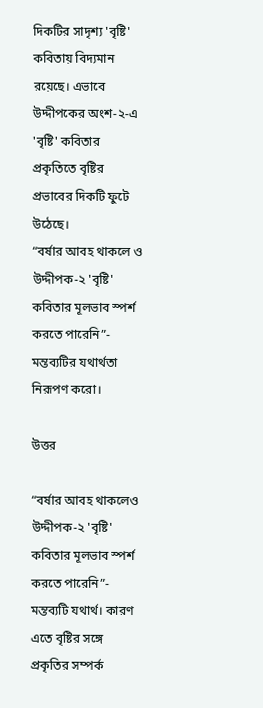দিকটির সাদৃশ্য 'বৃষ্টি' কবিতায় বিদ্যমান রয়েছে। এভাবে উদ্দীপকের অংশ-২-এ 'বৃষ্টি' কবিতার প্রকৃতিতে বৃষ্টির প্রভাবের দিকটি ফুটে উঠেছে।
“বর্ষার আবহ থাকলে ও উদ্দীপক-২ 'বৃষ্টি' কবিতার মূলভাব স্পর্শ করতে পারেনি”- মন্তব্যটির যথার্থতা নিরূপণ করো।

উত্তর

“বর্ষার আবহ থাকলেও উদ্দীপক-২ 'বৃষ্টি' কবিতার মূলভাব স্পর্শ করতে পারেনি”- মন্তব্যটি যথার্থ। কারণ এতে বৃষ্টির সঙ্গে প্রকৃতির সম্পর্ক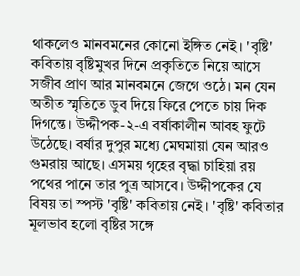থাকলেও মানবমনের কোনো ইঙ্গিত নেই। 'বৃষ্টি' কবিতায় বৃষ্টিমুখর দিনে প্রকৃতিতে নিয়ে আসে সজীব প্রাণ আর মানবমনে জেগে ওঠে। মন যেন অতীত স্মৃতিতে ডুব দিয়ে ফিরে পেতে চায় দিক দিগন্তে। উদ্দীপক-২-এ বর্ষাকালীন আবহ ফুটে উঠেছে। বর্ষার দুপুর মধ্যে মেঘমায়া যেন আরও গুমরায় আছে। এসময় গৃহের বৃদ্ধা চাহিয়া রয় পথের পানে তার পুত্র আসবে। উদ্দীপকের যে বিষয় তা স্পস্ট 'বৃষ্টি' কবিতায় নেই। 'বৃষ্টি' কবিতার মূলভাব হলো বৃষ্টির সঙ্গে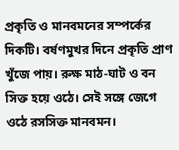প্রকৃতি ও মানবমনের সম্পর্কের দিকটি। বর্ষণমুখর দিনে প্রকৃতি প্রাণ খুঁজে পায়। রুক্ষ মাঠ-ঘাট ও বন সিক্ত হয়ে ওঠে। সেই সঙ্গে জেগে ওঠে রসসিক্ত মানবমন।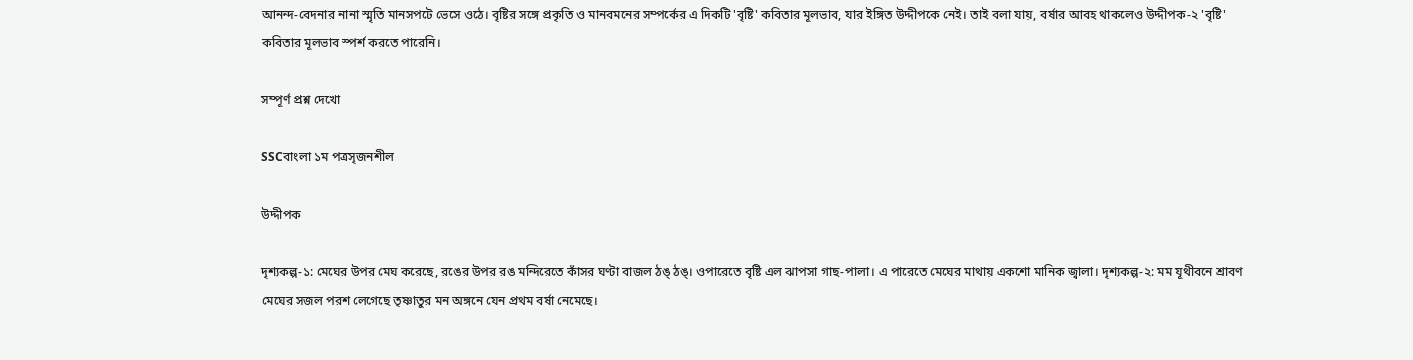আনন্দ-বেদনার নানা স্মৃতি মানসপটে ভেসে ওঠে। বৃষ্টির সঙ্গে প্রকৃতি ও মানবমনের সম্পর্কের এ দিকটি 'বৃষ্টি' কবিতার মূলভাব, যার ইঙ্গিত উদ্দীপকে নেই। তাই বলা যায়, বর্ষার আবহ থাকলেও উদ্দীপক-২ 'বৃষ্টি' কবিতার মূলভাব স্পর্শ করতে পারেনি।

সম্পূর্ণ প্রশ্ন দেখো

SSCবাংলা ১ম পত্রসৃজনশীল

উদ্দীপক

দৃশ্যকল্প-১: মেঘের উপর মেঘ করেছে, রঙের উপর রঙ মন্দিরেতে কাঁসর ঘণ্টা বাজল ঠঙ্ ঠঙ্। ওপারেতে বৃষ্টি এল ঝাপসা গাছ-পালা। এ পারেতে মেঘের মাথায় একশো মানিক জ্বালা। দৃশ্যকল্প-২: মম যূথীবনে শ্রাবণ মেঘের সজল পরশ লেগেছে তৃষ্ণাতুর মন অঙ্গনে যেন প্রথম বর্ষা নেমেছে।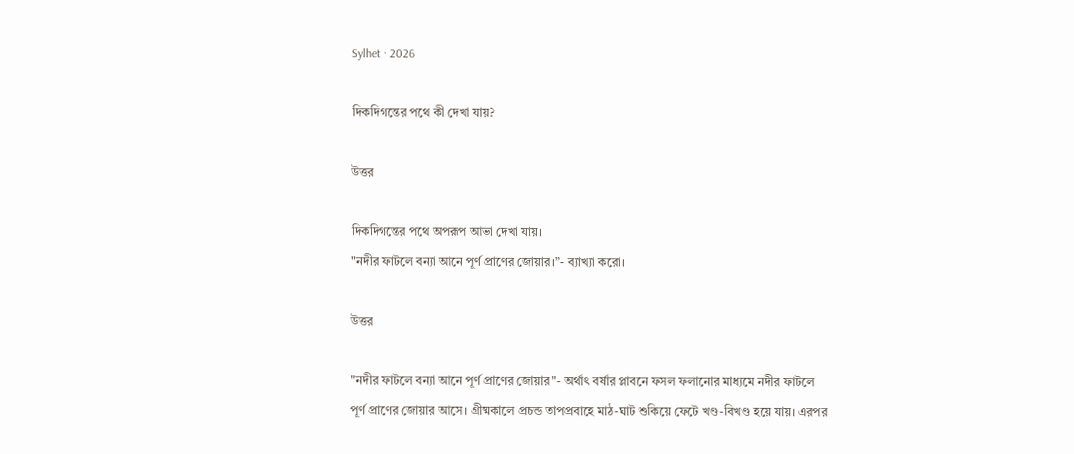Sylhet · 2026

দিকদিগন্তের পথে কী দেখা যায়?

উত্তর

দিকদিগন্তের পথে অপরূপ আভা দেখা যায়।
"নদীর ফাটলে বন্যা আনে পূর্ণ প্রাণের জোয়ার।”- ব্যাখ্যা করো।

উত্তর

"নদীর ফাটলে বন্যা আনে পূর্ণ প্রাণের জোয়ার"- অর্থাৎ বর্ষার প্লাবনে ফসল ফলানোর মাধ্যমে নদীর ফাটলে পূর্ণ প্রাণের জোয়ার আসে। গ্রীষ্মকালে প্রচন্ড তাপপ্রবাহে মাঠ-ঘাট শুকিয়ে ফেটে খণ্ড-বিখণ্ড হয়ে যায়। এরপর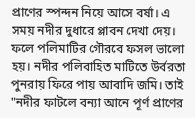প্রাণের স্পন্দন নিয়ে আসে বর্ষা। এ সময় নদীর দুধারে প্লাবন দেখা দেয়। ফলে পলিমাটির গৌরবে ফসল ভালো হয়। নদীর পলিবাহিত মাটিতে উর্বরতা পুনরায় ফিরে পায় আবাদি জমি। তাই "নদীর ফাটলে বন্যা আনে পূর্ণ প্রাণের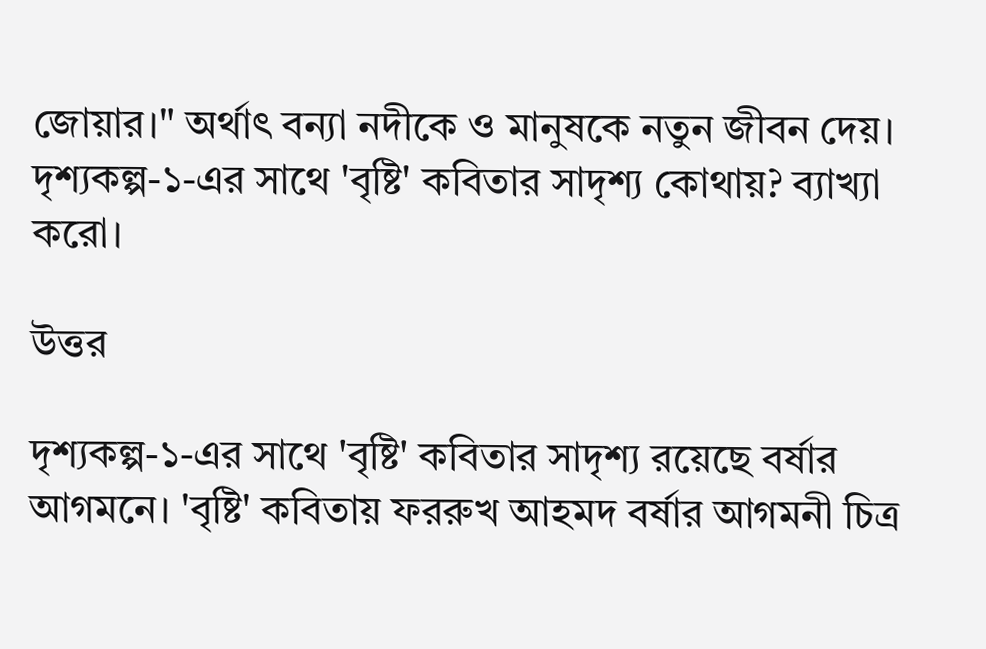জোয়ার।" অর্থাৎ বন্যা নদীকে ও মানুষকে নতুন জীবন দেয়।
দৃশ্যকল্প-১-এর সাথে 'বৃষ্টি' কবিতার সাদৃশ্য কোথায়? ব্যাখ্যা করো।

উত্তর

দৃশ্যকল্প-১-এর সাথে 'বৃষ্টি' কবিতার সাদৃশ্য রয়েছে বর্ষার আগমনে। 'বৃষ্টি' কবিতায় ফররুখ আহমদ বর্ষার আগমনী চিত্র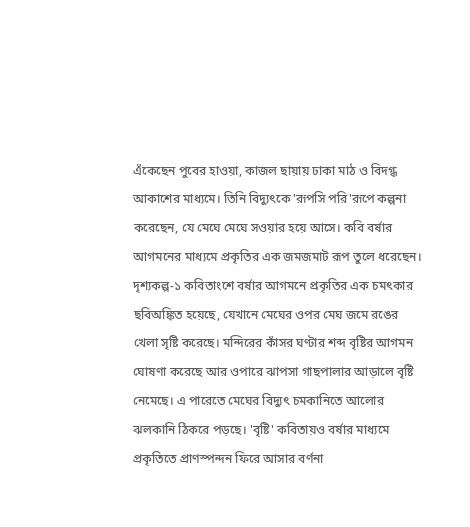এঁকেছেন পুবের হাওয়া, কাজল ছায়ায় ঢাকা মাঠ ও বিদগ্ধ আকাশের মাধ্যমে। তিনি বিদ্যুৎকে 'রূপসি পরি'রূপে কল্পনা করেছেন, যে মেঘে মেঘে সওয়ার হয়ে আসে। কবি বর্ষার আগমনের মাধ্যমে প্রকৃতির এক জমজমাট রূপ তুলে ধরেছেন। দৃশ্যকল্প-১ কবিতাংশে বর্ষার আগমনে প্রকৃতির এক চমৎকার ছবিঅঙ্কিত হয়েছে, যেখানে মেঘের ওপর মেঘ জমে রঙের খেলা সৃষ্টি করেছে। মন্দিরের কাঁসর ঘণ্টার শব্দ বৃষ্টির আগমন ঘোষণা করেছে আর ওপারে ঝাপসা গাছপালার আড়ালে বৃষ্টি নেমেছে। এ পারেতে মেঘের বিদ্যুৎ চমকানিতে আলোর ঝলকানি ঠিকরে পড়ছে। 'বৃষ্টি' কবিতায়ও বর্ষার মাধ্যমে প্রকৃতিতে প্রাণস্পন্দন ফিরে আসার বর্ণনা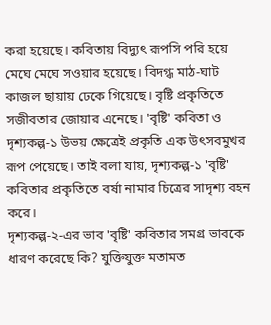করা হয়েছে। কবিতায় বিদ্যুৎ রূপসি পরি হয়ে মেঘে মেঘে সওয়ার হয়েছে। বিদগ্ধ মাঠ-ঘাট কাজল ছায়ায় ঢেকে গিয়েছে। বৃষ্টি প্রকৃতিতে সজীবতার জোয়ার এনেছে। 'বৃষ্টি' কবিতা ও দৃশ্যকল্প-১ উভয় ক্ষেত্রেই প্রকৃতি এক উৎসবমুখর রূপ পেয়েছে। তাই বলা যায়, দৃশ্যকল্প-১ 'বৃষ্টি' কবিতার প্রকৃতিতে বর্ষা নামার চিত্রের সাদৃশ্য বহন করে।
দৃশ্যকল্প-২-এর ভাব 'বৃষ্টি' কবিতার সমগ্র ভাবকে ধারণ করেছে কি? যুক্তিযুক্ত মতামত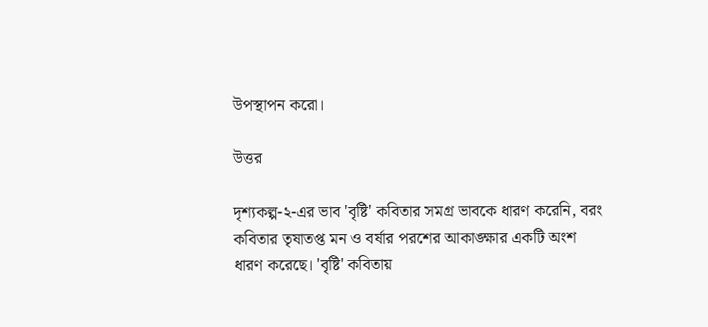উপস্থাপন করো।

উত্তর

দৃশ্যকল্প-২-এর ভাব 'বৃষ্টি' কবিতার সমগ্র ভাবকে ধারণ করেনি, বরং কবিতার তৃষাতপ্ত মন ও বর্ষার পরশের আকাঙ্ক্ষার একটি অংশ ধারণ করেছে। 'বৃষ্টি' কবিতায়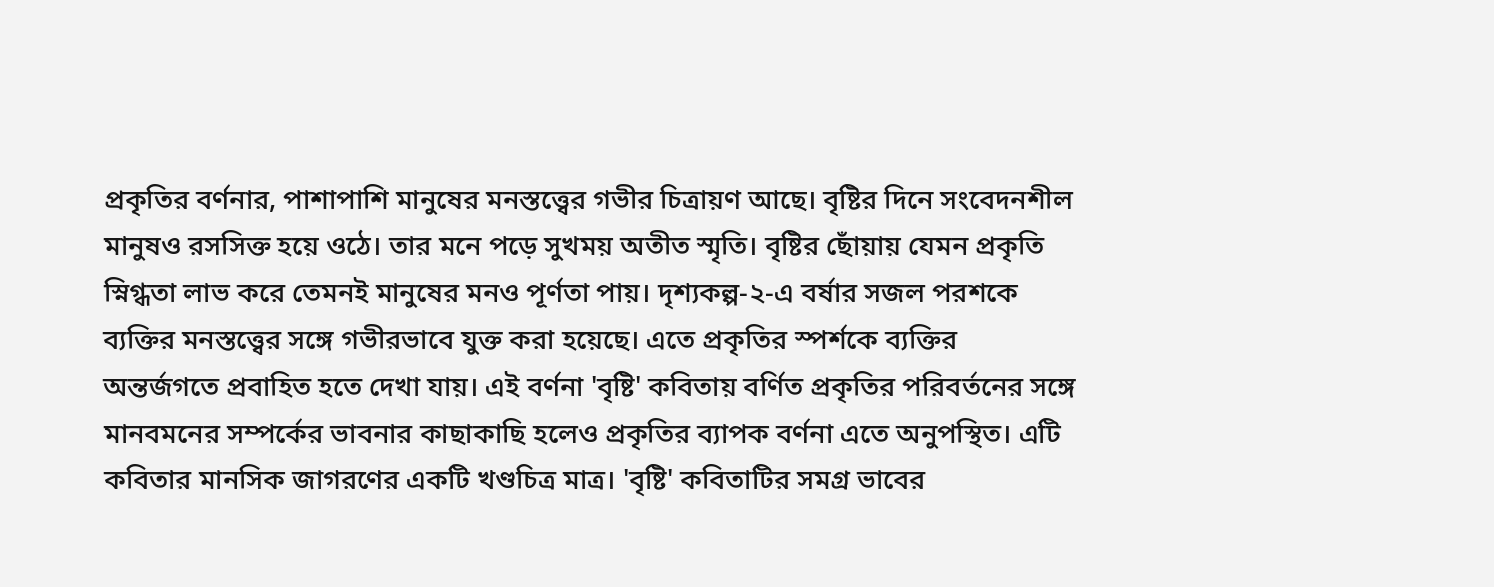প্রকৃতির বর্ণনার, পাশাপাশি মানুষের মনস্তত্ত্বের গভীর চিত্রায়ণ আছে। বৃষ্টির দিনে সংবেদনশীল মানুষও রসসিক্ত হয়ে ওঠে। তার মনে পড়ে সুখময় অতীত স্মৃতি। বৃষ্টির ছোঁয়ায় যেমন প্রকৃতি স্নিগ্ধতা লাভ করে তেমনই মানুষের মনও পূর্ণতা পায়। দৃশ্যকল্প-২-এ বর্ষার সজল পরশকে ব্যক্তির মনস্তত্ত্বের সঙ্গে গভীরভাবে যুক্ত করা হয়েছে। এতে প্রকৃতির স্পর্শকে ব্যক্তির অন্তর্জগতে প্রবাহিত হতে দেখা যায়। এই বর্ণনা 'বৃষ্টি' কবিতায় বর্ণিত প্রকৃতির পরিবর্তনের সঙ্গে মানবমনের সম্পর্কের ভাবনার কাছাকাছি হলেও প্রকৃতির ব্যাপক বর্ণনা এতে অনুপস্থিত। এটি কবিতার মানসিক জাগরণের একটি খণ্ডচিত্র মাত্র। 'বৃষ্টি' কবিতাটির সমগ্র ভাবের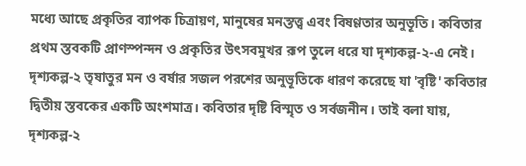মধ্যে আছে প্রকৃতির ব্যাপক চিত্রায়ণ, মানুষের মনস্তত্ত্ব এবং বিষণ্ণতার অনুভূতি। কবিতার প্রথম স্তবকটি প্রাণস্পন্দন ও প্রকৃতির উৎসবমুখর রূপ তুলে ধরে যা দৃশ্যকল্প-২-এ নেই। দৃশ্যকল্প-২ তৃষাতুর মন ও বর্ষার সজল পরশের অনুভূতিকে ধারণ করেছে যা 'বৃষ্টি' কবিতার দ্বিতীয় স্তবকের একটি অংশমাত্র। কবিতার দৃষ্টি বিস্মৃত ও সর্বজনীন। তাই বলা যায়, দৃশ্যকল্প-২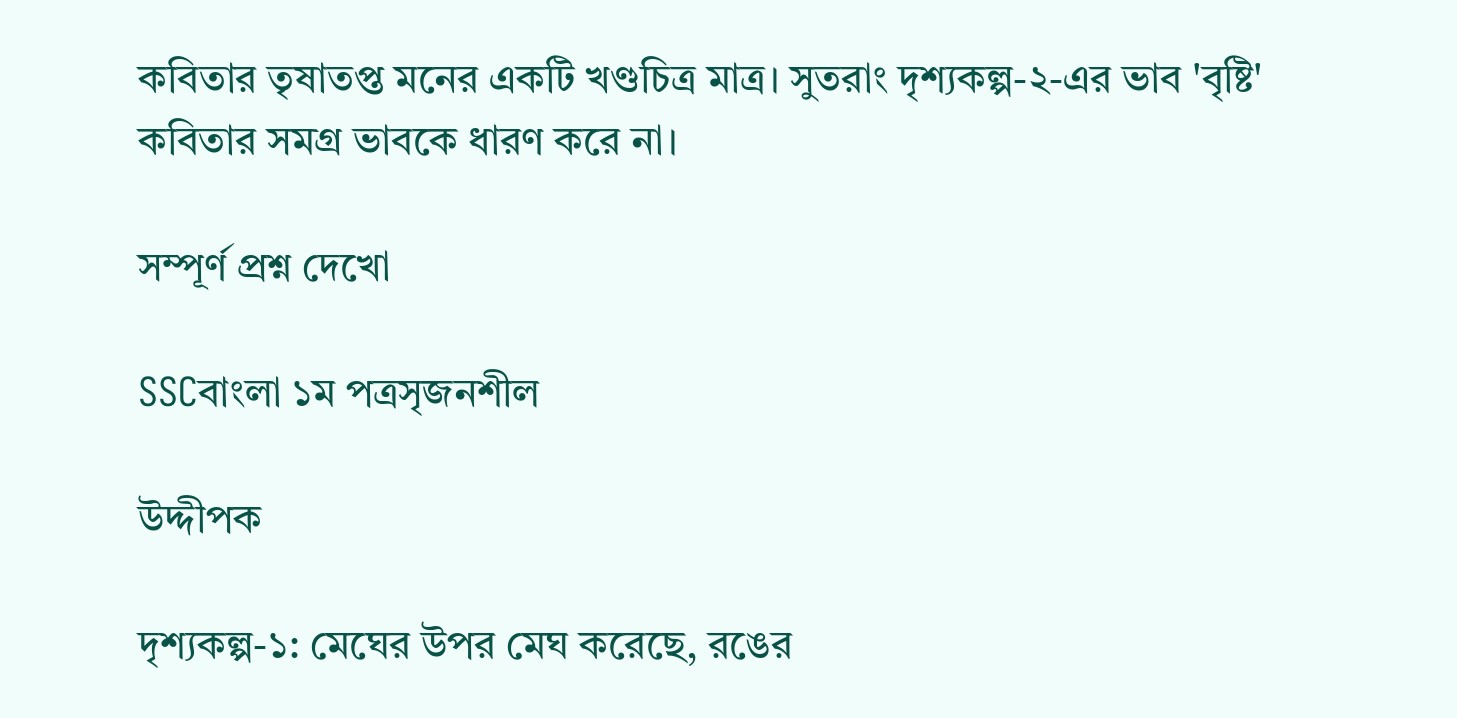কবিতার তৃষাতপ্ত মনের একটি খণ্ডচিত্র মাত্র। সুতরাং দৃশ্যকল্প-২-এর ভাব 'বৃষ্টি' কবিতার সমগ্র ভাবকে ধারণ করে না।

সম্পূর্ণ প্রশ্ন দেখো

SSCবাংলা ১ম পত্রসৃজনশীল

উদ্দীপক

দৃশ্যকল্প-১: মেঘের উপর মেঘ করেছে, রঙের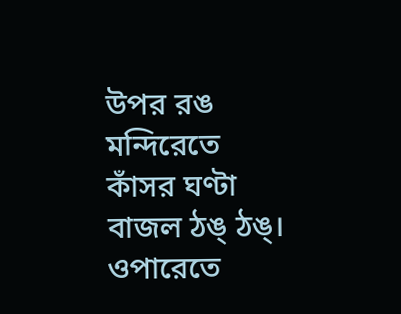উপর রঙ মন্দিরেতে কাঁসর ঘণ্টা বাজল ঠঙ্ ঠঙ্। ওপারেতে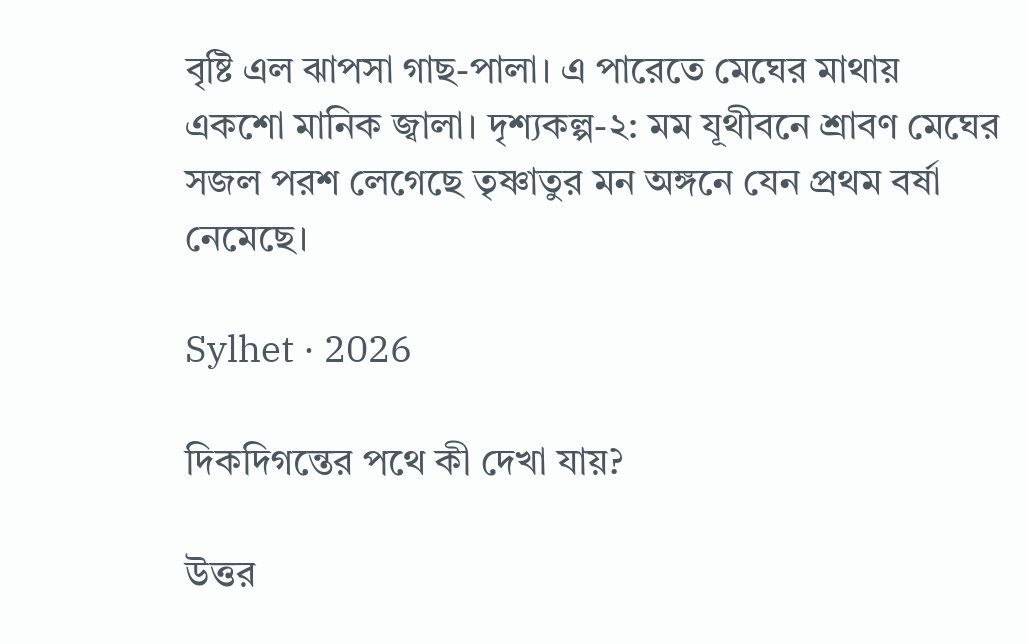বৃষ্টি এল ঝাপসা গাছ-পালা। এ পারেতে মেঘের মাথায় একশো মানিক জ্বালা। দৃশ্যকল্প-২: মম যূথীবনে শ্রাবণ মেঘের সজল পরশ লেগেছে তৃষ্ণাতুর মন অঙ্গনে যেন প্রথম বর্ষা নেমেছে।

Sylhet · 2026

দিকদিগন্তের পথে কী দেখা যায়?

উত্তর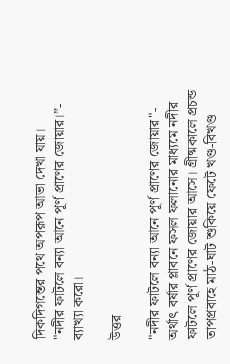দিকদিগন্তের পথে অপরূপ আভা দেখা যায়।
"নদীর ফাটলে বন্যা আনে পূর্ণ প্রাণের জোয়ার।”- ব্যাখ্যা করো।

উত্তর

"নদীর ফাটলে বন্যা আনে পূর্ণ প্রাণের জোয়ার"- অর্থাৎ বর্ষার প্লাবনে ফসল ফলানোর মাধ্যমে নদীর ফাটলে পূর্ণ প্রাণের জোয়ার আসে। গ্রীষ্মকালে প্রচন্ড তাপপ্রবাহে মাঠ-ঘাট শুকিয়ে ফেটে খণ্ড-বিখণ্ড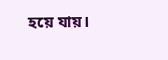হয়ে যায়।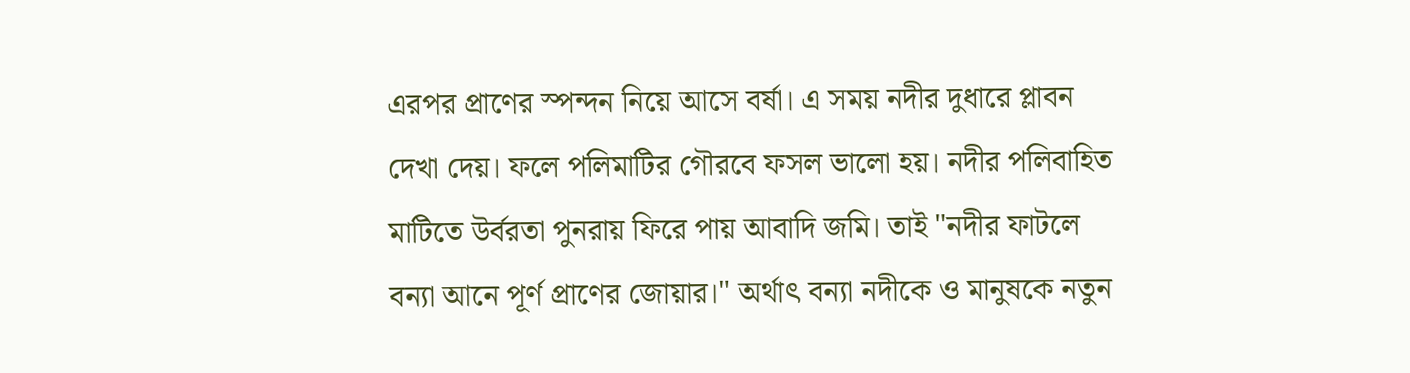এরপর প্রাণের স্পন্দন নিয়ে আসে বর্ষা। এ সময় নদীর দুধারে প্লাবন দেখা দেয়। ফলে পলিমাটির গৌরবে ফসল ভালো হয়। নদীর পলিবাহিত মাটিতে উর্বরতা পুনরায় ফিরে পায় আবাদি জমি। তাই "নদীর ফাটলে বন্যা আনে পূর্ণ প্রাণের জোয়ার।" অর্থাৎ বন্যা নদীকে ও মানুষকে নতুন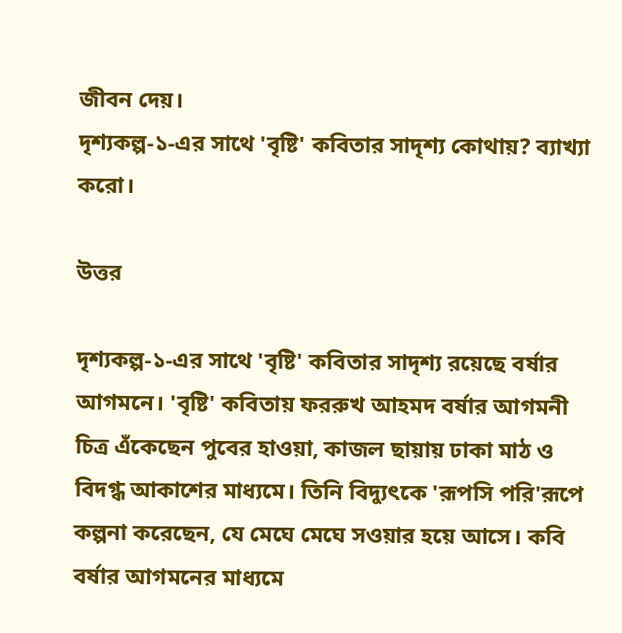জীবন দেয়।
দৃশ্যকল্প-১-এর সাথে 'বৃষ্টি' কবিতার সাদৃশ্য কোথায়? ব্যাখ্যা করো।

উত্তর

দৃশ্যকল্প-১-এর সাথে 'বৃষ্টি' কবিতার সাদৃশ্য রয়েছে বর্ষার আগমনে। 'বৃষ্টি' কবিতায় ফররুখ আহমদ বর্ষার আগমনী চিত্র এঁকেছেন পুবের হাওয়া, কাজল ছায়ায় ঢাকা মাঠ ও বিদগ্ধ আকাশের মাধ্যমে। তিনি বিদ্যুৎকে 'রূপসি পরি'রূপে কল্পনা করেছেন, যে মেঘে মেঘে সওয়ার হয়ে আসে। কবি বর্ষার আগমনের মাধ্যমে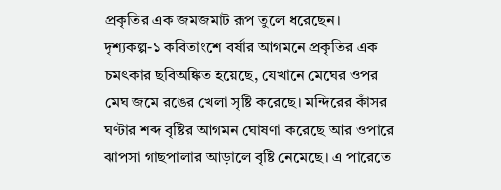প্রকৃতির এক জমজমাট রূপ তুলে ধরেছেন। দৃশ্যকল্প-১ কবিতাংশে বর্ষার আগমনে প্রকৃতির এক চমৎকার ছবিঅঙ্কিত হয়েছে, যেখানে মেঘের ওপর মেঘ জমে রঙের খেলা সৃষ্টি করেছে। মন্দিরের কাঁসর ঘণ্টার শব্দ বৃষ্টির আগমন ঘোষণা করেছে আর ওপারে ঝাপসা গাছপালার আড়ালে বৃষ্টি নেমেছে। এ পারেতে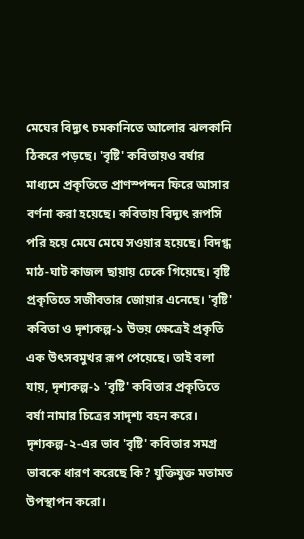মেঘের বিদ্যুৎ চমকানিতে আলোর ঝলকানি ঠিকরে পড়ছে। 'বৃষ্টি' কবিতায়ও বর্ষার মাধ্যমে প্রকৃতিতে প্রাণস্পন্দন ফিরে আসার বর্ণনা করা হয়েছে। কবিতায় বিদ্যুৎ রূপসি পরি হয়ে মেঘে মেঘে সওয়ার হয়েছে। বিদগ্ধ মাঠ-ঘাট কাজল ছায়ায় ঢেকে গিয়েছে। বৃষ্টি প্রকৃতিতে সজীবতার জোয়ার এনেছে। 'বৃষ্টি' কবিতা ও দৃশ্যকল্প-১ উভয় ক্ষেত্রেই প্রকৃতি এক উৎসবমুখর রূপ পেয়েছে। তাই বলা যায়, দৃশ্যকল্প-১ 'বৃষ্টি' কবিতার প্রকৃতিতে বর্ষা নামার চিত্রের সাদৃশ্য বহন করে।
দৃশ্যকল্প-২-এর ভাব 'বৃষ্টি' কবিতার সমগ্র ভাবকে ধারণ করেছে কি? যুক্তিযুক্ত মতামত উপস্থাপন করো।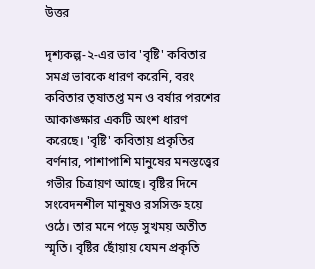উত্তর

দৃশ্যকল্প-২-এর ভাব 'বৃষ্টি' কবিতার সমগ্র ভাবকে ধারণ করেনি, বরং কবিতার তৃষাতপ্ত মন ও বর্ষার পরশের আকাঙ্ক্ষার একটি অংশ ধারণ করেছে। 'বৃষ্টি' কবিতায় প্রকৃতির বর্ণনার, পাশাপাশি মানুষের মনস্তত্ত্বের গভীর চিত্রায়ণ আছে। বৃষ্টির দিনে সংবেদনশীল মানুষও রসসিক্ত হয়ে ওঠে। তার মনে পড়ে সুখময় অতীত স্মৃতি। বৃষ্টির ছোঁয়ায় যেমন প্রকৃতি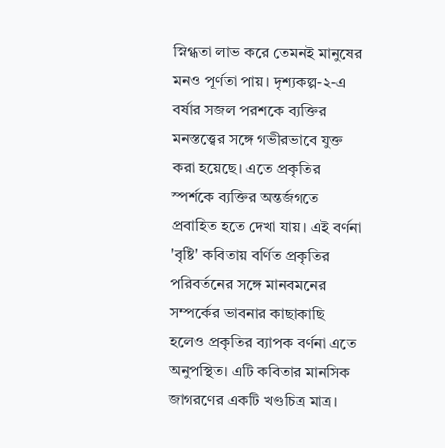স্নিগ্ধতা লাভ করে তেমনই মানুষের মনও পূর্ণতা পায়। দৃশ্যকল্প-২-এ বর্ষার সজল পরশকে ব্যক্তির মনস্তত্ত্বের সঙ্গে গভীরভাবে যুক্ত করা হয়েছে। এতে প্রকৃতির স্পর্শকে ব্যক্তির অন্তর্জগতে প্রবাহিত হতে দেখা যায়। এই বর্ণনা 'বৃষ্টি' কবিতায় বর্ণিত প্রকৃতির পরিবর্তনের সঙ্গে মানবমনের সম্পর্কের ভাবনার কাছাকাছি হলেও প্রকৃতির ব্যাপক বর্ণনা এতে অনুপস্থিত। এটি কবিতার মানসিক জাগরণের একটি খণ্ডচিত্র মাত্র।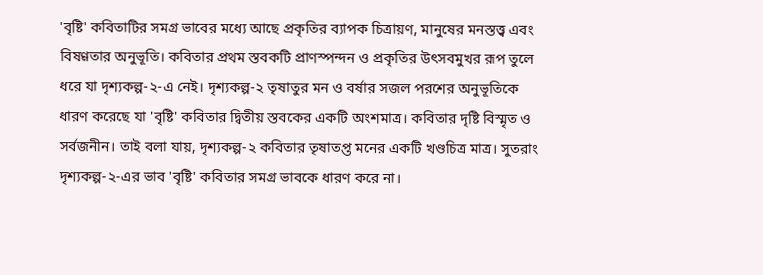'বৃষ্টি' কবিতাটির সমগ্র ভাবের মধ্যে আছে প্রকৃতির ব্যাপক চিত্রায়ণ, মানুষের মনস্তত্ত্ব এবং বিষণ্ণতার অনুভূতি। কবিতার প্রথম স্তবকটি প্রাণস্পন্দন ও প্রকৃতির উৎসবমুখর রূপ তুলে ধরে যা দৃশ্যকল্প-২-এ নেই। দৃশ্যকল্প-২ তৃষাতুর মন ও বর্ষার সজল পরশের অনুভূতিকে ধারণ করেছে যা 'বৃষ্টি' কবিতার দ্বিতীয় স্তবকের একটি অংশমাত্র। কবিতার দৃষ্টি বিস্মৃত ও সর্বজনীন। তাই বলা যায়, দৃশ্যকল্প-২ কবিতার তৃষাতপ্ত মনের একটি খণ্ডচিত্র মাত্র। সুতরাং দৃশ্যকল্প-২-এর ভাব 'বৃষ্টি' কবিতার সমগ্র ভাবকে ধারণ করে না।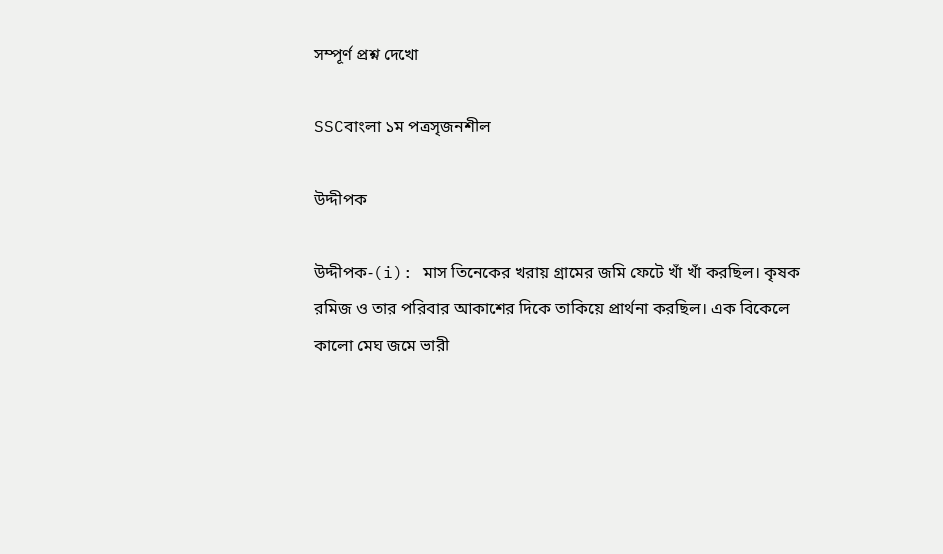সম্পূর্ণ প্রশ্ন দেখো

SSCবাংলা ১ম পত্রসৃজনশীল

উদ্দীপক

উদ্দীপক-(i): মাস তিনেকের খরায় গ্রামের জমি ফেটে খাঁ খাঁ করছিল। কৃষক রমিজ ও তার পরিবার আকাশের দিকে তাকিয়ে প্রার্থনা করছিল। এক বিকেলে কালো মেঘ জমে ভারী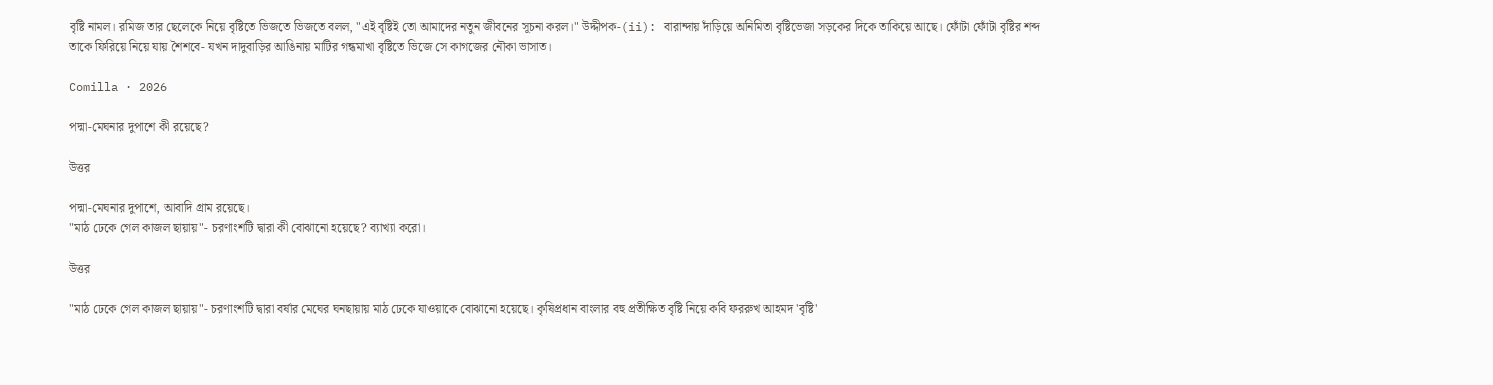বৃষ্টি নামল। রমিজ তার ছেলেকে নিয়ে বৃষ্টিতে ভিজতে ভিজতে বলল, "এই বৃষ্টিই তো আমাদের নতুন জীবনের সূচনা করল।" উদ্দীপক-(ii): বারান্দায় দাঁড়িয়ে অনিমিতা বৃষ্টিভেজা সড়কের দিকে তাকিয়ে আছে। ফোঁটা ফোঁটা বৃষ্টির শব্দ তাকে ফিরিয়ে নিয়ে যায় শৈশবে- যখন দাদুবাড়ির আঙিনায় মাটির গন্ধমাখা বৃষ্টিতে ভিজে সে কাগজের নৌকা ভাসাত।

Comilla · 2026

পদ্মা-মেঘনার দুপাশে কী রয়েছে?

উত্তর

পদ্মা-মেঘনার দুপাশে, আবাদি গ্রাম রয়েছে।
"মাঠ ঢেকে গেল কাজল ছায়ায়"- চরণাংশটি দ্বারা কী বোঝানো হয়েছে? ব্যাখ্যা করো।

উত্তর

"মাঠ ঢেকে গেল কাজল ছায়ায়"- চরণাংশটি দ্বারা বর্ষার মেঘের ঘনছায়ায় মাঠ ঢেকে যাওয়াকে বোঝানো হয়েছে। কৃষিপ্রধান বাংলার বহু প্রতীক্ষিত বৃষ্টি নিয়ে কবি ফররুখ আহমদ 'বৃষ্টি'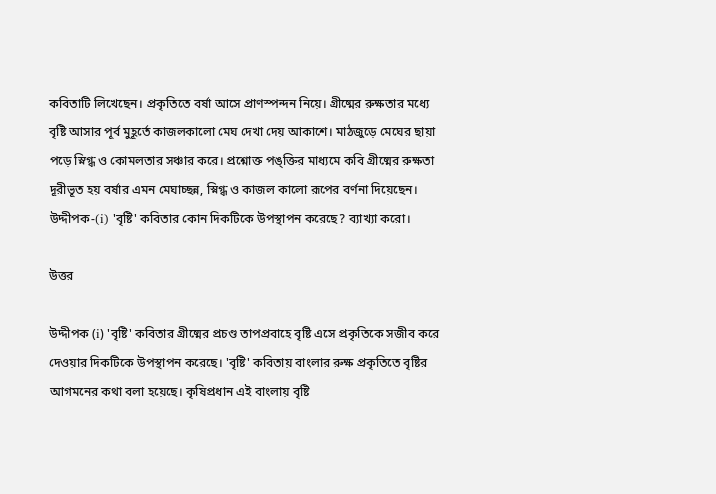কবিতাটি লিখেছেন। প্রকৃতিতে বর্ষা আসে প্রাণস্পন্দন নিয়ে। গ্রীষ্মের রুক্ষতার মধ্যে বৃষ্টি আসার পূর্ব মুহূর্তে কাজলকালো মেঘ দেখা দেয় আকাশে। মাঠজুড়ে মেঘের ছায়া পড়ে স্নিগ্ধ ও কোমলতার সঞ্চার করে। প্রশ্নোক্ত পঙ্ক্তির মাধ্যমে কবি গ্রীষ্মের রুক্ষতা দূরীভূত হয় বর্ষার এমন মেঘাচ্ছন্ন, স্নিগ্ধ ও কাজল কালো রূপের বর্ণনা দিয়েছেন।
উদ্দীপক-(i) 'বৃষ্টি' কবিতার কোন দিকটিকে উপস্থাপন করেছে? ব্যাখ্যা করো।

উত্তর

উদ্দীপক (ⅰ) 'বৃষ্টি' কবিতার গ্রীষ্মের প্রচণ্ড তাপপ্রবাহে বৃষ্টি এসে প্রকৃতিকে সজীব করে দেওয়ার দিকটিকে উপস্থাপন করেছে। 'বৃষ্টি' কবিতায় বাংলার রুক্ষ প্রকৃতিতে বৃষ্টির আগমনের কথা বলা হয়েছে। কৃষিপ্রধান এই বাংলায় বৃষ্টি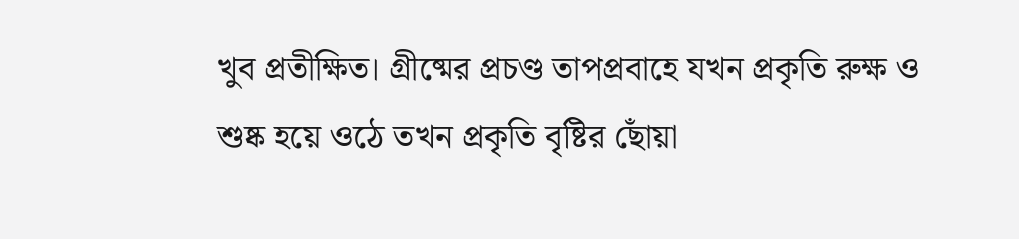খুব প্রতীক্ষিত। গ্রীষ্মের প্রচণ্ড তাপপ্রবাহে যখন প্রকৃতি রুক্ষ ও শুষ্ক হয়ে ওঠে তখন প্রকৃতি বৃষ্টির ছোঁয়া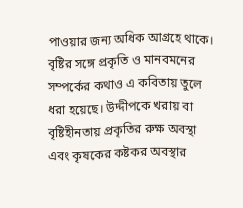পাওয়ার জন্য অধিক আগ্রহে থাকে। বৃষ্টির সঙ্গে প্রকৃতি ও মানবমনের সম্পর্কের কথাও এ কবিতায় তুলে ধরা হয়েছে। উদ্দীপকে খরায় বা বৃষ্টিহীনতায় প্রকৃতির রুক্ষ অবস্থা এবং কৃষকের কষ্টকর অবস্থার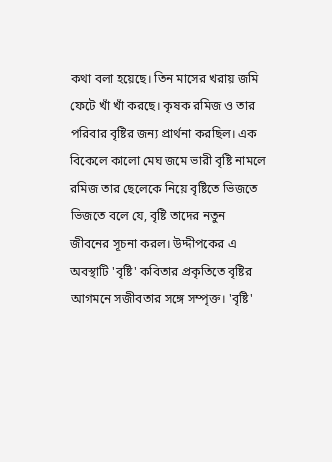কথা বলা হয়েছে। তিন মাসের খরায় জমি ফেটে খাঁ খাঁ করছে। কৃষক রমিজ ও তার পরিবার বৃষ্টির জন্য প্রার্থনা করছিল। এক বিকেলে কালো মেঘ জমে ভারী বৃষ্টি নামলে রমিজ তার ছেলেকে নিয়ে বৃষ্টিতে ভিজতে ভিজতে বলে যে, বৃষ্টি তাদের নতুন জীবনের সূচনা করল। উদ্দীপকের এ অবস্থাটি 'বৃষ্টি' কবিতার প্রকৃতিতে বৃষ্টির আগমনে সজীবতার সঙ্গে সম্পৃক্ত। 'বৃষ্টি'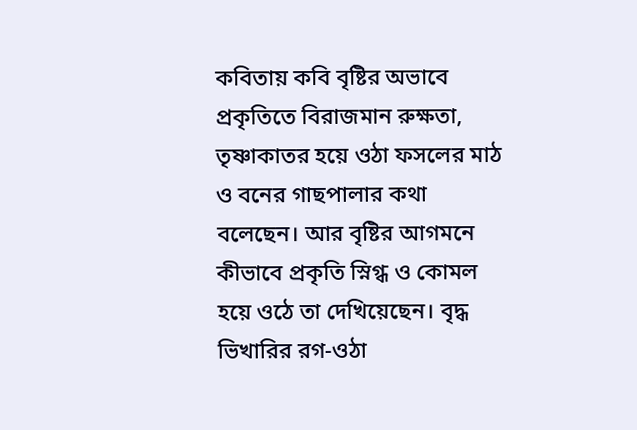কবিতায় কবি বৃষ্টির অভাবে প্রকৃতিতে বিরাজমান রুক্ষতা, তৃষ্ণাকাতর হয়ে ওঠা ফসলের মাঠ ও বনের গাছপালার কথা বলেছেন। আর বৃষ্টির আগমনে কীভাবে প্রকৃতি স্নিগ্ধ ও কোমল হয়ে ওঠে তা দেখিয়েছেন। বৃদ্ধ ভিখারির রগ-ওঠা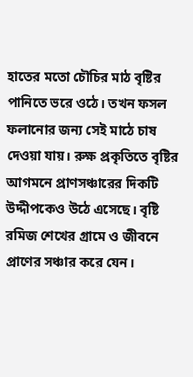হাতের মতো চৌচির মাঠ বৃষ্টির পানিতে ভরে ওঠে। তখন ফসল ফলানোর জন্য সেই মাঠে চাষ দেওয়া যায়। রুক্ষ প্রকৃতিতে বৃষ্টির আগমনে প্রাণসঞ্চারের দিকটি উদ্দীপকেও উঠে এসেছে। বৃষ্টি রমিজ শেখের গ্রামে ও জীবনে প্রাণের সঞ্চার করে যেন।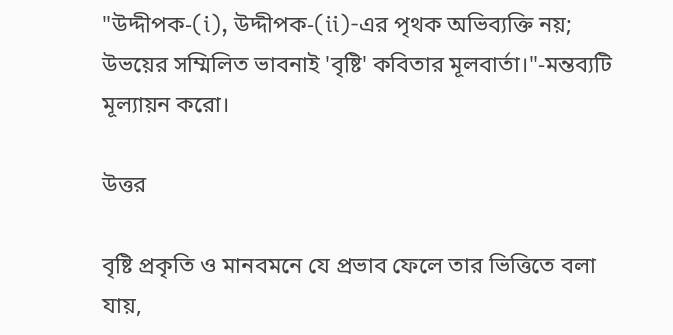"উদ্দীপক-(i), উদ্দীপক-(ii)-এর পৃথক অভিব্যক্তি নয়; উভয়ের সম্মিলিত ভাবনাই 'বৃষ্টি' কবিতার মূলবার্তা।"-মন্তব্যটি মূল্যায়ন করো।

উত্তর

বৃষ্টি প্রকৃতি ও মানবমনে যে প্রভাব ফেলে তার ভিত্তিতে বলা যায়,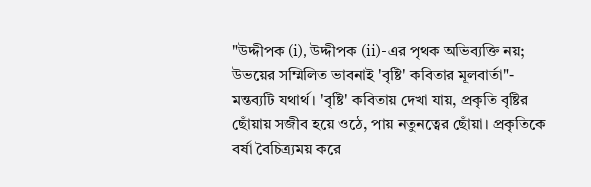"উদ্দীপক (i), উদ্দীপক (ii)-এর পৃথক অভিব্যক্তি নয়; উভয়ের সম্মিলিত ভাবনাই 'বৃষ্টি' কবিতার মূলবার্তা"- মন্তব্যটি যথার্থ। 'বৃষ্টি' কবিতায় দেখা যায়, প্রকৃতি বৃষ্টির ছোঁয়ায় সজীব হয়ে ওঠে, পায় নতুনত্বের ছোঁয়া। প্রকৃতিকে বর্ষা বৈচিত্র্যময় করে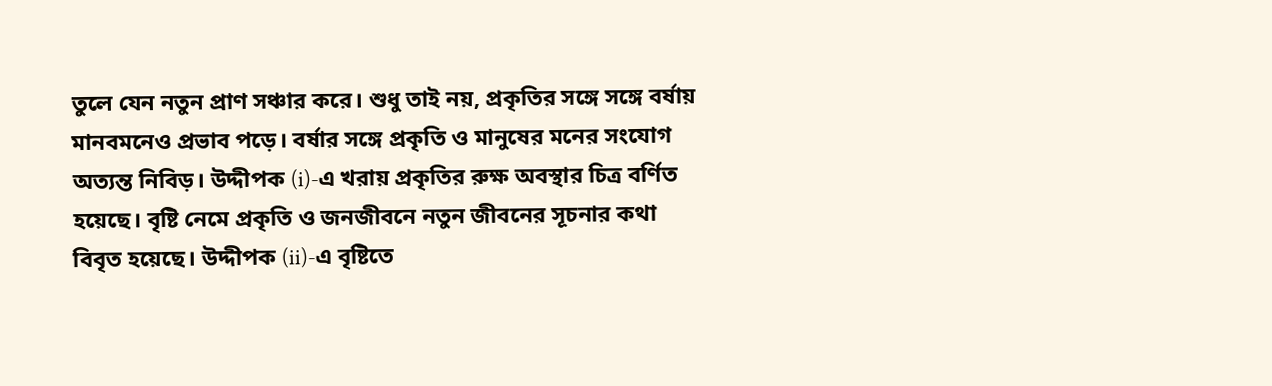তুলে যেন নতুন প্রাণ সঞ্চার করে। শুধু তাই নয়, প্রকৃতির সঙ্গে সঙ্গে বর্ষায় মানবমনেও প্রভাব পড়ে। বর্ষার সঙ্গে প্রকৃতি ও মানুষের মনের সংযোগ অত্যন্ত নিবিড়। উদ্দীপক (i)-এ খরায় প্রকৃতির রুক্ষ অবস্থার চিত্র বর্ণিত হয়েছে। বৃষ্টি নেমে প্রকৃতি ও জনজীবনে নতুন জীবনের সূচনার কথা বিবৃত হয়েছে। উদ্দীপক (ii)-এ বৃষ্টিতে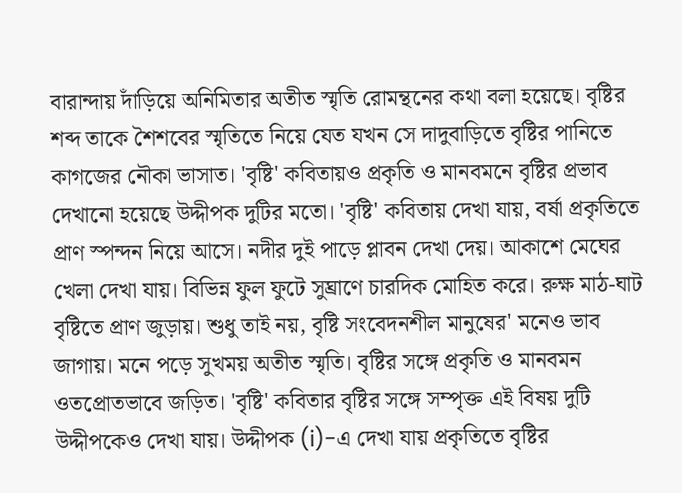বারান্দায় দাঁড়িয়ে অনিমিতার অতীত স্মৃতি রোমন্থনের কথা বলা হয়েছে। বৃষ্টির শব্দ তাকে শৈশবের স্মৃতিতে নিয়ে যেত যখন সে দাদুবাড়িতে বৃষ্টির পানিতে কাগজের নৌকা ভাসাত। 'বৃষ্টি' কবিতায়ও প্রকৃতি ও মানবমনে বৃষ্টির প্রভাব দেখানো হয়েছে উদ্দীপক দুটির মতো। 'বৃষ্টি' কবিতায় দেখা যায়, বর্ষা প্রকৃতিতে প্রাণ স্পন্দন নিয়ে আসে। নদীর দুই পাড়ে প্লাবন দেখা দেয়। আকাশে মেঘের খেলা দেখা যায়। বিভিন্ন ফুল ফুটে সুঘ্রাণে চারদিক মোহিত করে। রুক্ষ মাঠ-ঘাট বৃষ্টিতে প্রাণ জুড়ায়। শুধু তাই নয়, বৃষ্টি সংবেদনশীল মানুষের' মনেও ভাব জাগায়। মনে পড়ে সুখময় অতীত স্মৃতি। বৃষ্টির সঙ্গে প্রকৃতি ও মানবমন ওতপ্রোতভাবে জড়িত। 'বৃষ্টি' কবিতার বৃষ্টির সঙ্গে সম্পৃক্ত এই বিষয় দুটি উদ্দীপকেও দেখা যায়। উদ্দীপক (i)-এ দেখা যায় প্রকৃতিতে বৃষ্টির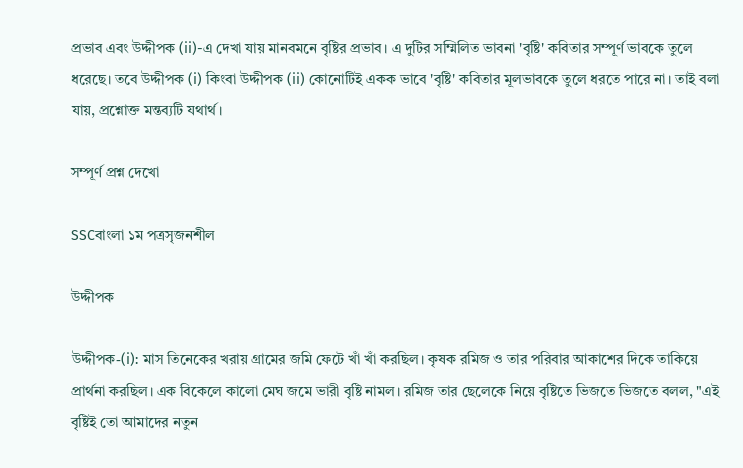প্রভাব এবং উদ্দীপক (ii)-এ দেখা যায় মানবমনে বৃষ্টির প্রভাব। এ দুটির সম্মিলিত ভাবনা 'বৃষ্টি' কবিতার সম্পূর্ণ ভাবকে তুলে ধরেছে। তবে উদ্দীপক (i) কিংবা উদ্দীপক (ii) কোনোটিই একক ভাবে 'বৃষ্টি' কবিতার মূলভাবকে তুলে ধরতে পারে না। তাই বলা যায়, প্রশ্নোক্ত মন্তব্যটি যথার্থ।

সম্পূর্ণ প্রশ্ন দেখো

SSCবাংলা ১ম পত্রসৃজনশীল

উদ্দীপক

উদ্দীপক-(i): মাস তিনেকের খরায় গ্রামের জমি ফেটে খাঁ খাঁ করছিল। কৃষক রমিজ ও তার পরিবার আকাশের দিকে তাকিয়ে প্রার্থনা করছিল। এক বিকেলে কালো মেঘ জমে ভারী বৃষ্টি নামল। রমিজ তার ছেলেকে নিয়ে বৃষ্টিতে ভিজতে ভিজতে বলল, "এই বৃষ্টিই তো আমাদের নতুন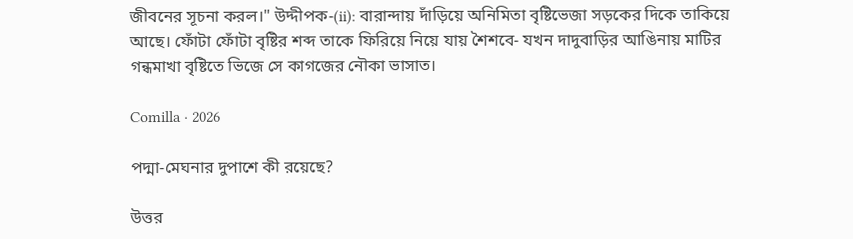জীবনের সূচনা করল।" উদ্দীপক-(ii): বারান্দায় দাঁড়িয়ে অনিমিতা বৃষ্টিভেজা সড়কের দিকে তাকিয়ে আছে। ফোঁটা ফোঁটা বৃষ্টির শব্দ তাকে ফিরিয়ে নিয়ে যায় শৈশবে- যখন দাদুবাড়ির আঙিনায় মাটির গন্ধমাখা বৃষ্টিতে ভিজে সে কাগজের নৌকা ভাসাত।

Comilla · 2026

পদ্মা-মেঘনার দুপাশে কী রয়েছে?

উত্তর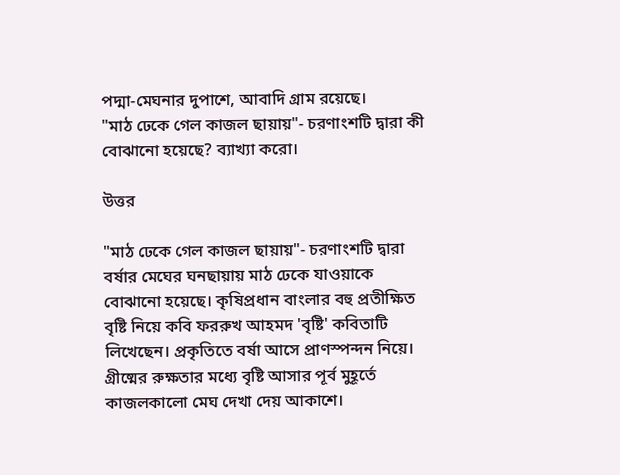পদ্মা-মেঘনার দুপাশে, আবাদি গ্রাম রয়েছে।
"মাঠ ঢেকে গেল কাজল ছায়ায়"- চরণাংশটি দ্বারা কী বোঝানো হয়েছে? ব্যাখ্যা করো।

উত্তর

"মাঠ ঢেকে গেল কাজল ছায়ায়"- চরণাংশটি দ্বারা বর্ষার মেঘের ঘনছায়ায় মাঠ ঢেকে যাওয়াকে বোঝানো হয়েছে। কৃষিপ্রধান বাংলার বহু প্রতীক্ষিত বৃষ্টি নিয়ে কবি ফররুখ আহমদ 'বৃষ্টি' কবিতাটি লিখেছেন। প্রকৃতিতে বর্ষা আসে প্রাণস্পন্দন নিয়ে। গ্রীষ্মের রুক্ষতার মধ্যে বৃষ্টি আসার পূর্ব মুহূর্তে কাজলকালো মেঘ দেখা দেয় আকাশে।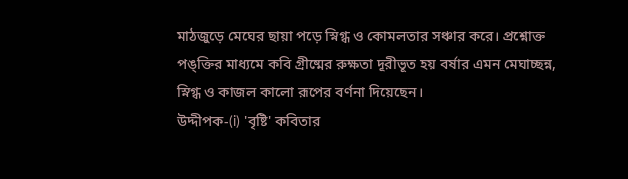মাঠজুড়ে মেঘের ছায়া পড়ে স্নিগ্ধ ও কোমলতার সঞ্চার করে। প্রশ্নোক্ত পঙ্ক্তির মাধ্যমে কবি গ্রীষ্মের রুক্ষতা দূরীভূত হয় বর্ষার এমন মেঘাচ্ছন্ন, স্নিগ্ধ ও কাজল কালো রূপের বর্ণনা দিয়েছেন।
উদ্দীপক-(i) 'বৃষ্টি' কবিতার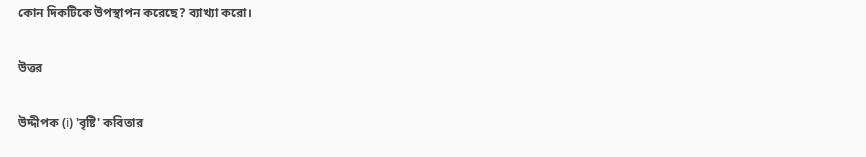কোন দিকটিকে উপস্থাপন করেছে? ব্যাখ্যা করো।

উত্তর

উদ্দীপক (ⅰ) 'বৃষ্টি' কবিতার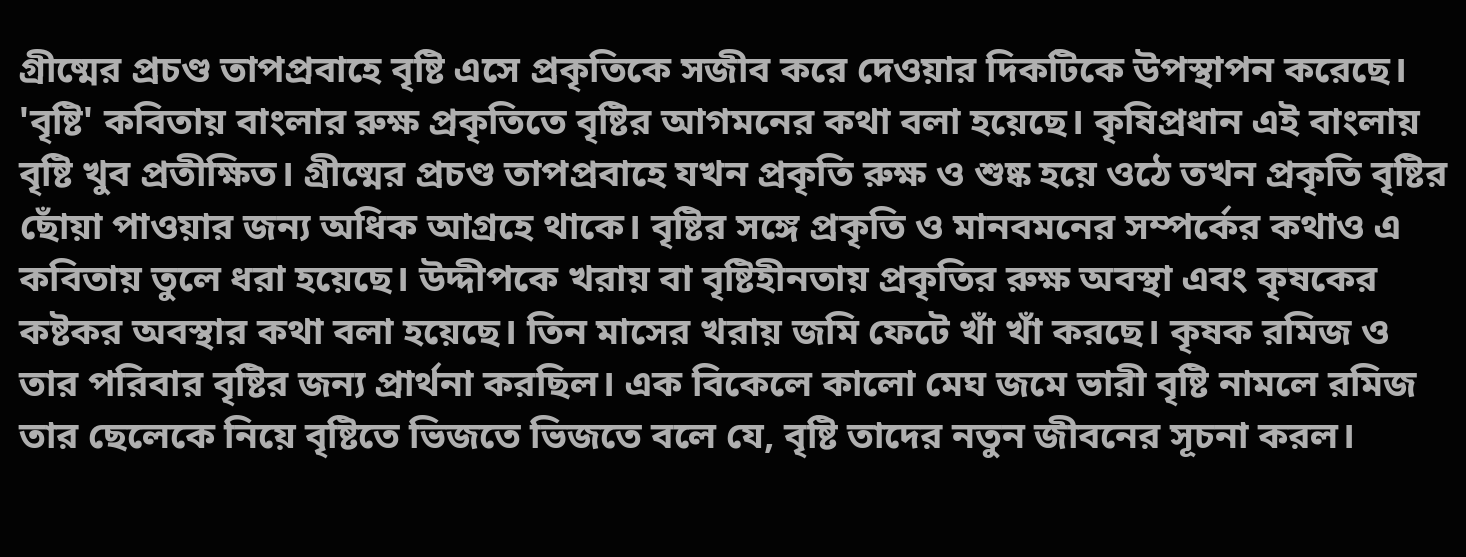গ্রীষ্মের প্রচণ্ড তাপপ্রবাহে বৃষ্টি এসে প্রকৃতিকে সজীব করে দেওয়ার দিকটিকে উপস্থাপন করেছে। 'বৃষ্টি' কবিতায় বাংলার রুক্ষ প্রকৃতিতে বৃষ্টির আগমনের কথা বলা হয়েছে। কৃষিপ্রধান এই বাংলায় বৃষ্টি খুব প্রতীক্ষিত। গ্রীষ্মের প্রচণ্ড তাপপ্রবাহে যখন প্রকৃতি রুক্ষ ও শুষ্ক হয়ে ওঠে তখন প্রকৃতি বৃষ্টির ছোঁয়া পাওয়ার জন্য অধিক আগ্রহে থাকে। বৃষ্টির সঙ্গে প্রকৃতি ও মানবমনের সম্পর্কের কথাও এ কবিতায় তুলে ধরা হয়েছে। উদ্দীপকে খরায় বা বৃষ্টিহীনতায় প্রকৃতির রুক্ষ অবস্থা এবং কৃষকের কষ্টকর অবস্থার কথা বলা হয়েছে। তিন মাসের খরায় জমি ফেটে খাঁ খাঁ করছে। কৃষক রমিজ ও তার পরিবার বৃষ্টির জন্য প্রার্থনা করছিল। এক বিকেলে কালো মেঘ জমে ভারী বৃষ্টি নামলে রমিজ তার ছেলেকে নিয়ে বৃষ্টিতে ভিজতে ভিজতে বলে যে, বৃষ্টি তাদের নতুন জীবনের সূচনা করল।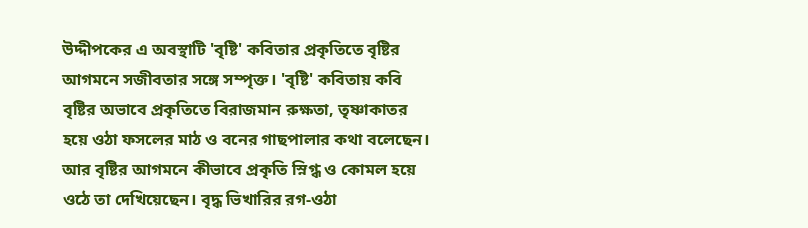উদ্দীপকের এ অবস্থাটি 'বৃষ্টি' কবিতার প্রকৃতিতে বৃষ্টির আগমনে সজীবতার সঙ্গে সম্পৃক্ত। 'বৃষ্টি' কবিতায় কবি বৃষ্টির অভাবে প্রকৃতিতে বিরাজমান রুক্ষতা, তৃষ্ণাকাতর হয়ে ওঠা ফসলের মাঠ ও বনের গাছপালার কথা বলেছেন। আর বৃষ্টির আগমনে কীভাবে প্রকৃতি স্নিগ্ধ ও কোমল হয়ে ওঠে তা দেখিয়েছেন। বৃদ্ধ ভিখারির রগ-ওঠা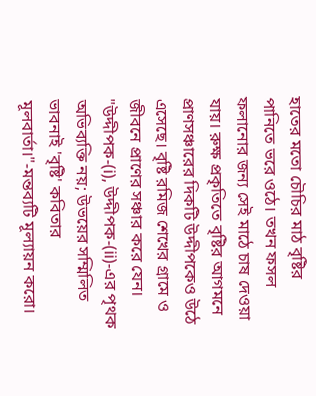হাতের মতো চৌচির মাঠ বৃষ্টির পানিতে ভরে ওঠে। তখন ফসল ফলানোর জন্য সেই মাঠে চাষ দেওয়া যায়। রুক্ষ প্রকৃতিতে বৃষ্টির আগমনে প্রাণসঞ্চারের দিকটি উদ্দীপকেও উঠে এসেছে। বৃষ্টি রমিজ শেখের গ্রামে ও জীবনে প্রাণের সঞ্চার করে যেন।
"উদ্দীপক-(i), উদ্দীপক-(ii)-এর পৃথক অভিব্যক্তি নয়; উভয়ের সম্মিলিত ভাবনাই 'বৃষ্টি' কবিতার মূলবার্তা।"-মন্তব্যটি মূল্যায়ন করো।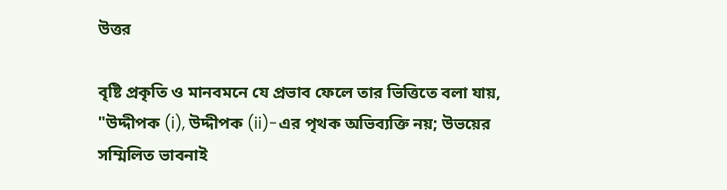উত্তর

বৃষ্টি প্রকৃতি ও মানবমনে যে প্রভাব ফেলে তার ভিত্তিতে বলা যায়, "উদ্দীপক (i), উদ্দীপক (ii)-এর পৃথক অভিব্যক্তি নয়; উভয়ের সম্মিলিত ভাবনাই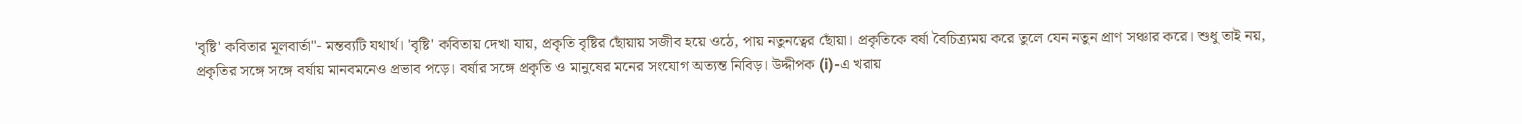'বৃষ্টি' কবিতার মূলবার্তা"- মন্তব্যটি যথার্থ। 'বৃষ্টি' কবিতায় দেখা যায়, প্রকৃতি বৃষ্টির ছোঁয়ায় সজীব হয়ে ওঠে, পায় নতুনত্বের ছোঁয়া। প্রকৃতিকে বর্ষা বৈচিত্র্যময় করে তুলে যেন নতুন প্রাণ সঞ্চার করে। শুধু তাই নয়, প্রকৃতির সঙ্গে সঙ্গে বর্ষায় মানবমনেও প্রভাব পড়ে। বর্ষার সঙ্গে প্রকৃতি ও মানুষের মনের সংযোগ অত্যন্ত নিবিড়। উদ্দীপক (i)-এ খরায়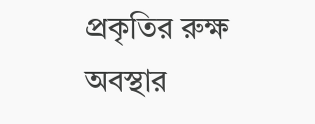প্রকৃতির রুক্ষ অবস্থার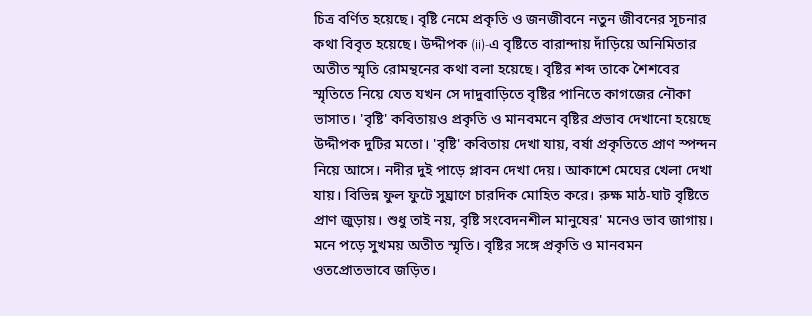চিত্র বর্ণিত হয়েছে। বৃষ্টি নেমে প্রকৃতি ও জনজীবনে নতুন জীবনের সূচনার কথা বিবৃত হয়েছে। উদ্দীপক (ii)-এ বৃষ্টিতে বারান্দায় দাঁড়িয়ে অনিমিতার অতীত স্মৃতি রোমন্থনের কথা বলা হয়েছে। বৃষ্টির শব্দ তাকে শৈশবের স্মৃতিতে নিয়ে যেত যখন সে দাদুবাড়িতে বৃষ্টির পানিতে কাগজের নৌকা ভাসাত। 'বৃষ্টি' কবিতায়ও প্রকৃতি ও মানবমনে বৃষ্টির প্রভাব দেখানো হয়েছে উদ্দীপক দুটির মতো। 'বৃষ্টি' কবিতায় দেখা যায়, বর্ষা প্রকৃতিতে প্রাণ স্পন্দন নিয়ে আসে। নদীর দুই পাড়ে প্লাবন দেখা দেয়। আকাশে মেঘের খেলা দেখা যায়। বিভিন্ন ফুল ফুটে সুঘ্রাণে চারদিক মোহিত করে। রুক্ষ মাঠ-ঘাট বৃষ্টিতে প্রাণ জুড়ায়। শুধু তাই নয়, বৃষ্টি সংবেদনশীল মানুষের' মনেও ভাব জাগায়। মনে পড়ে সুখময় অতীত স্মৃতি। বৃষ্টির সঙ্গে প্রকৃতি ও মানবমন ওতপ্রোতভাবে জড়িত।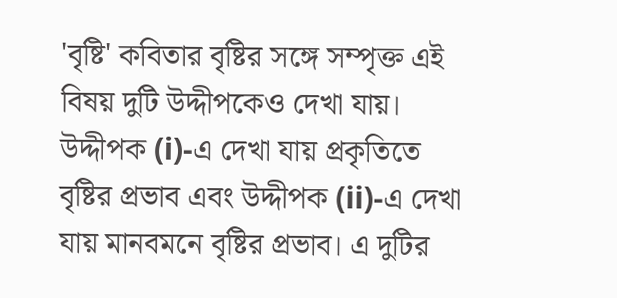'বৃষ্টি' কবিতার বৃষ্টির সঙ্গে সম্পৃক্ত এই বিষয় দুটি উদ্দীপকেও দেখা যায়। উদ্দীপক (i)-এ দেখা যায় প্রকৃতিতে বৃষ্টির প্রভাব এবং উদ্দীপক (ii)-এ দেখা যায় মানবমনে বৃষ্টির প্রভাব। এ দুটির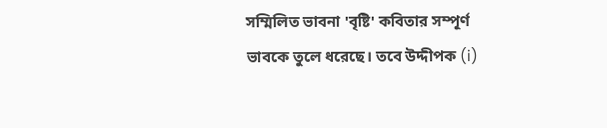সম্মিলিত ভাবনা 'বৃষ্টি' কবিতার সম্পূর্ণ ভাবকে তুলে ধরেছে। তবে উদ্দীপক (i)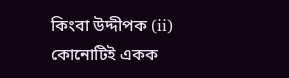কিংবা উদ্দীপক (ii) কোনোটিই একক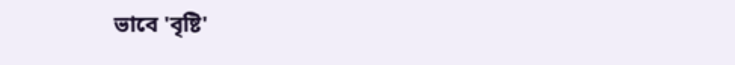ভাবে 'বৃষ্টি'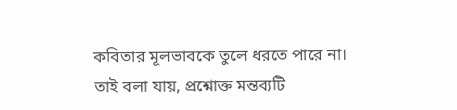কবিতার মূলভাবকে তুলে ধরতে পারে না। তাই বলা যায়, প্রশ্নোক্ত মন্তব্যটি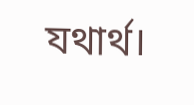যথার্থ।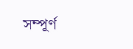সম্পূর্ণ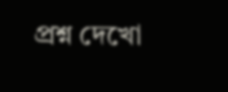প্রশ্ন দেখো